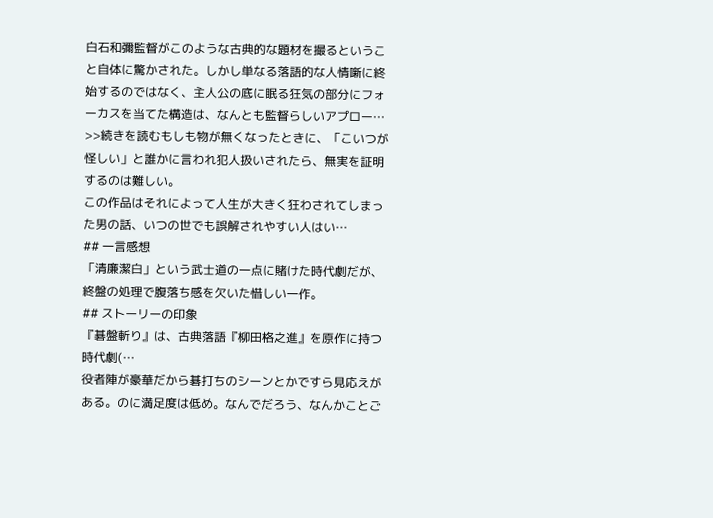白石和彌監督がこのような古典的な題材を撮るということ自体に驚かされた。しかし単なる落語的な人情噺に終始するのではなく、主人公の底に眠る狂気の部分にフォーカスを当てた構造は、なんとも監督らしいアプロー…
>>続きを読むもしも物が無くなったときに、「こいつが怪しい」と誰かに言われ犯人扱いされたら、無実を証明するのは難しい。
この作品はそれによって人生が大きく狂わされてしまった男の話、いつの世でも誤解されやすい人はい…
## 一言感想
「清廉潔白」という武士道の一点に賭けた時代劇だが、終盤の処理で腹落ち感を欠いた惜しい一作。
## ストーリーの印象
『碁盤斬り』は、古典落語『柳田格之進』を原作に持つ時代劇(…
役者陣が豪華だから碁打ちのシーンとかですら見応えがある。のに満足度は低め。なんでだろう、なんかことご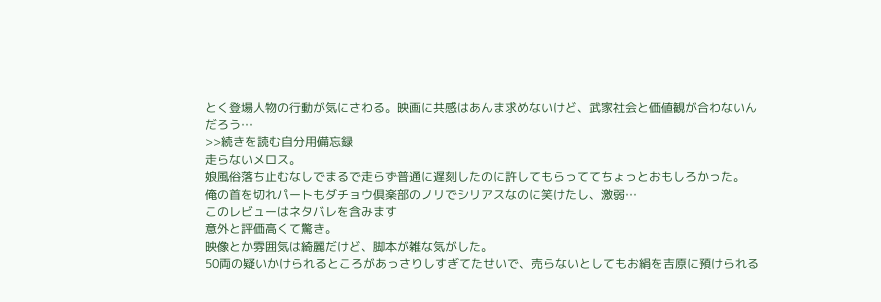とく登場人物の行動が気にさわる。映画に共感はあんま求めないけど、武家社会と価値観が合わないんだろう…
>>続きを読む自分用備忘録
走らないメロス。
娘風俗落ち止むなしでまるで走らず普通に遅刻したのに許してもらっててちょっとおもしろかった。
俺の首を切れパートもダチョウ倶楽部のノリでシリアスなのに笑けたし、激弱…
このレビューはネタバレを含みます
意外と評価高くて驚き。
映像とか雰囲気は綺麗だけど、脚本が雑な気がした。
50両の疑いかけられるところがあっさりしすぎてたせいで、売らないとしてもお絹を吉原に預けられる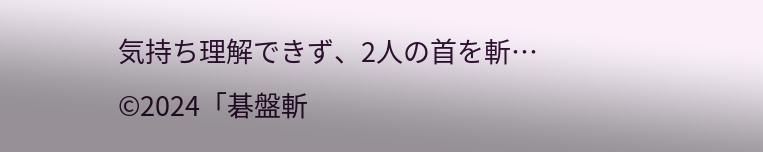気持ち理解できず、2人の首を斬…
©2024「碁盤斬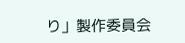り」製作委員会